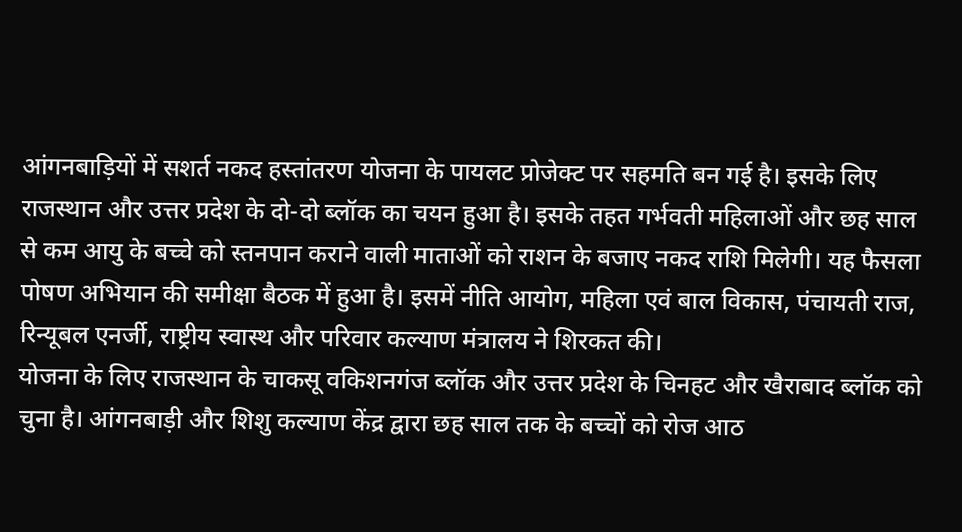आंगनबाड़ियों में सशर्त नकद हस्तांतरण योजना के पायलट प्रोजेक्ट पर सहमति बन गई है। इसके लिए राजस्थान और उत्तर प्रदेश के दो-दो ब्लॉक का चयन हुआ है। इसके तहत गर्भवती महिलाओं और छह साल से कम आयु के बच्चे को स्तनपान कराने वाली माताओं को राशन के बजाए नकद राशि मिलेगी। यह फैसला पोषण अभियान की समीक्षा बैठक में हुआ है। इसमें नीति आयोग, महिला एवं बाल विकास, पंचायती राज, रिन्यूबल एनर्जी, राष्ट्रीय स्वास्थ और परिवार कल्याण मंत्रालय ने शिरकत की।
योजना के लिए राजस्थान के चाकसू वकिशनगंज ब्लॉक और उत्तर प्रदेश के चिनहट और खैराबाद ब्लॉक को चुना है। आंगनबाड़ी और शिशु कल्याण केंद्र द्वारा छह साल तक के बच्चों को रोज आठ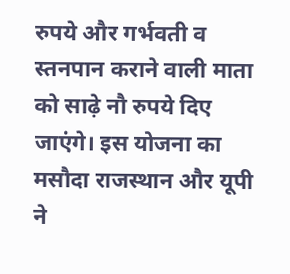रुपये और गर्भवती व स्तनपान कराने वाली माता को साढ़े नौ रुपये दिए जाएंगे। इस योजना का मसौदा राजस्थान और यूपी ने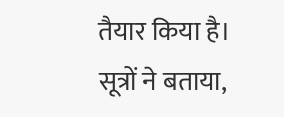तैयार किया है।
सूत्रों ने बताया,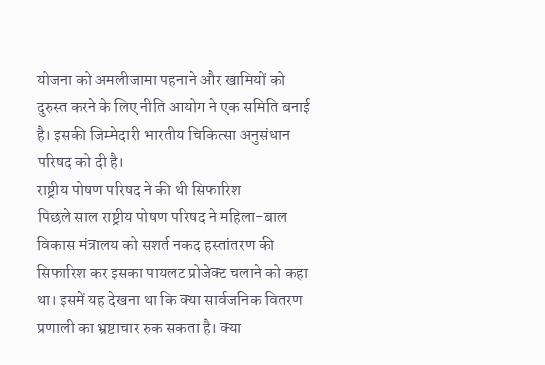योजना को अमलीजामा पहनाने और खामियों को दुरुस्त करने के लिए नीति आयोग ने एक समिति बनाई है। इसकी जिम्मेदारी भारतीय चिकित्सा अनुसंधान परिषद को दी है।
राष्ट्रीय पोषण परिषद ने की थी सिफारिश
पिछले साल राष्ट्रीय पोषण परिषद ने महिला-बाल विकास मंत्रालय को सशर्त नकद हस्तांतरण की सिफारिश कर इसका पायलट प्रोजेक्ट चलाने को कहा था। इसमें यह देखना था कि क्या सार्वजनिक वितरण प्रणाली का भ्रष्टाचार रुक सकता है। क्या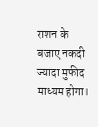राशन के बजाए नकदी ज्यादा मुफीद माध्यम होगा।